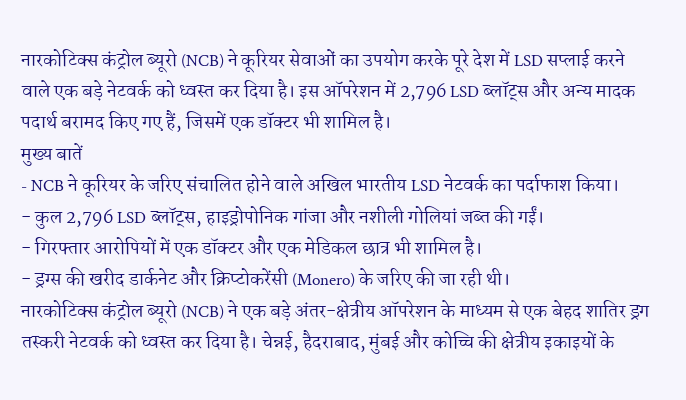नारकोटिक्स कंट्रोल ब्यूरो (NCB) ने कूरियर सेवाओं का उपयोग करके पूरे देश में LSD सप्लाई करने वाले एक बड़े नेटवर्क को ध्वस्त कर दिया है। इस ऑपरेशन में 2,796 LSD ब्लॉट्स और अन्य मादक पदार्थ बरामद किए गए हैं, जिसमें एक डॉक्टर भी शामिल है।
मुख्य बातें
- NCB ने कूरियर के जरिए संचालित होने वाले अखिल भारतीय LSD नेटवर्क का पर्दाफाश किया।
- कुल 2,796 LSD ब्लॉट्स, हाइड्रोपोनिक गांजा और नशीली गोलियां जब्त की गईं।
- गिरफ्तार आरोपियों में एक डॉक्टर और एक मेडिकल छात्र भी शामिल है।
- ड्रग्स की खरीद डार्कनेट और क्रिप्टोकरेंसी (Monero) के जरिए की जा रही थी।
नारकोटिक्स कंट्रोल ब्यूरो (NCB) ने एक बड़े अंतर-क्षेत्रीय ऑपरेशन के माध्यम से एक बेहद शातिर ड्रग तस्करी नेटवर्क को ध्वस्त कर दिया है। चेन्नई, हैदराबाद, मुंबई और कोच्चि की क्षेत्रीय इकाइयों के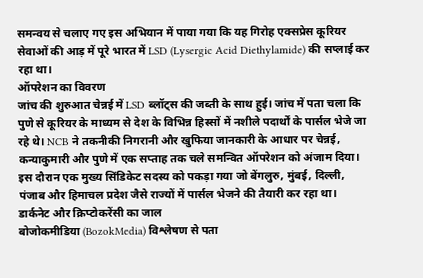समन्वय से चलाए गए इस अभियान में पाया गया कि यह गिरोह एक्सप्रेस कूरियर सेवाओं की आड़ में पूरे भारत में LSD (Lysergic Acid Diethylamide) की सप्लाई कर रहा था।
ऑपरेशन का विवरण
जांच की शुरुआत चेन्नई में LSD ब्लॉट्स की जब्ती के साथ हुई। जांच में पता चला कि पुणे से कूरियर के माध्यम से देश के विभिन्न हिस्सों में नशीले पदार्थों के पार्सल भेजे जा रहे थे। NCB ने तकनीकी निगरानी और खुफिया जानकारी के आधार पर चेन्नई, कन्याकुमारी और पुणे में एक सप्ताह तक चले समन्वित ऑपरेशन को अंजाम दिया। इस दौरान एक मुख्य सिंडिकेट सदस्य को पकड़ा गया जो बेंगलुरु, मुंबई, दिल्ली, पंजाब और हिमाचल प्रदेश जैसे राज्यों में पार्सल भेजने की तैयारी कर रहा था।
डार्कनेट और क्रिप्टोकरेंसी का जाल
बोजोकमीडिया (BozokMedia) विश्लेषण से पता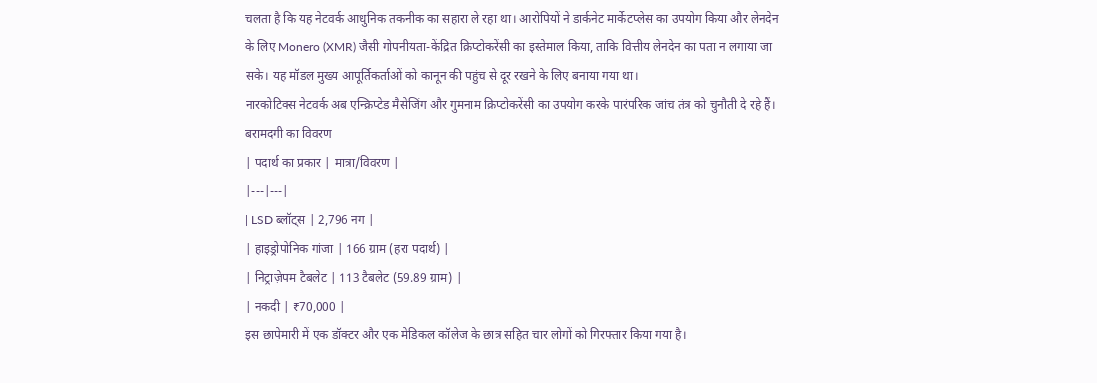चलता है कि यह नेटवर्क आधुनिक तकनीक का सहारा ले रहा था। आरोपियों ने डार्कनेट मार्केटप्लेस का उपयोग किया और लेनदेन के लिए Monero (XMR) जैसी गोपनीयता-केंद्रित क्रिप्टोकरेंसी का इस्तेमाल किया, ताकि वित्तीय लेनदेन का पता न लगाया जा सके। यह मॉडल मुख्य आपूर्तिकर्ताओं को कानून की पहुंच से दूर रखने के लिए बनाया गया था।
नारकोटिक्स नेटवर्क अब एन्क्रिप्टेड मैसेजिंग और गुमनाम क्रिप्टोकरेंसी का उपयोग करके पारंपरिक जांच तंत्र को चुनौती दे रहे हैं।
बरामदगी का विवरण
| पदार्थ का प्रकार | मात्रा/विवरण |
|---|---|
| LSD ब्लॉट्स | 2,796 नग |
| हाइड्रोपोनिक गांजा | 166 ग्राम (हरा पदार्थ) |
| निट्राज़ेपम टैबलेट | 113 टैबलेट (59.89 ग्राम) |
| नकदी | ₹70,000 |
इस छापेमारी में एक डॉक्टर और एक मेडिकल कॉलेज के छात्र सहित चार लोगों को गिरफ्तार किया गया है।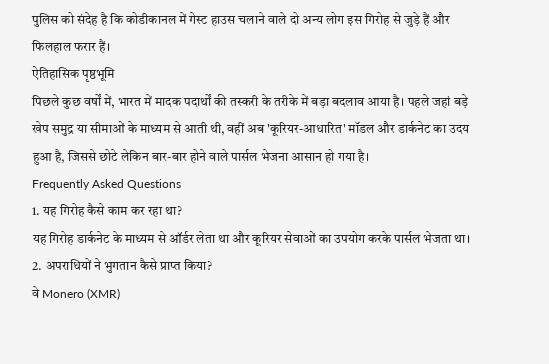पुलिस को संदेह है कि कोडीकानल में गेस्ट हाउस चलाने वाले दो अन्य लोग इस गिरोह से जुड़े हैं और फिलहाल फरार हैं।
ऐतिहासिक पृष्ठभूमि
पिछले कुछ वर्षों में, भारत में मादक पदार्थों की तस्करी के तरीके में बड़ा बदलाव आया है। पहले जहां बड़े खेप समुद्र या सीमाओं के माध्यम से आती थी, वहीं अब 'कूरियर-आधारित' मॉडल और डार्कनेट का उदय हुआ है, जिससे छोटे लेकिन बार-बार होने वाले पार्सल भेजना आसान हो गया है।
Frequently Asked Questions
1. यह गिरोह कैसे काम कर रहा था?
यह गिरोह डार्कनेट के माध्यम से ऑर्डर लेता था और कूरियर सेवाओं का उपयोग करके पार्सल भेजता था।
2. अपराधियों ने भुगतान कैसे प्राप्त किया?
वे Monero (XMR)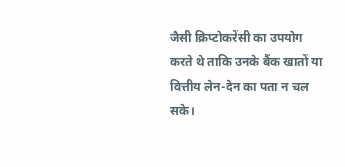जैसी क्रिप्टोकरेंसी का उपयोग करते थे ताकि उनके बैंक खातों या वित्तीय लेन-देन का पता न चल सके।